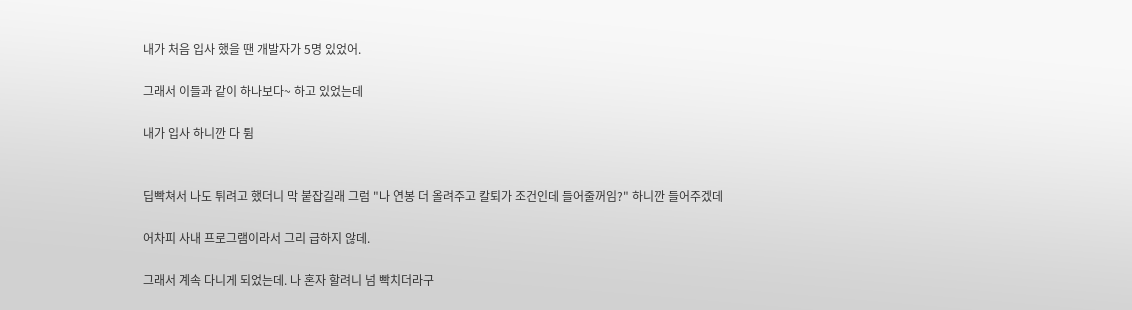내가 처음 입사 했을 땐 개발자가 5명 있었어.

그래서 이들과 같이 하나보다~ 하고 있었는데

내가 입사 하니깐 다 튐


딥빡쳐서 나도 튀려고 했더니 막 붙잡길래 그럼 "나 연봉 더 올려주고 칼퇴가 조건인데 들어줄꺼임?" 하니깐 들어주겠데

어차피 사내 프로그램이라서 그리 급하지 않데.

그래서 계속 다니게 되었는데. 나 혼자 할려니 넘 빡치더라구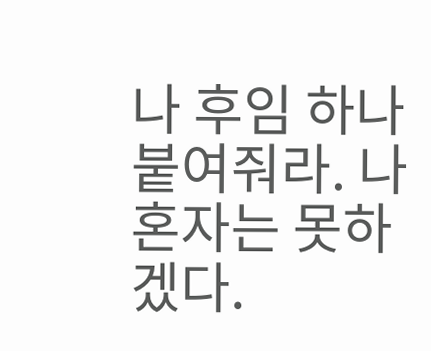나 후임 하나 붙여줘라. 나 혼자는 못하겠다.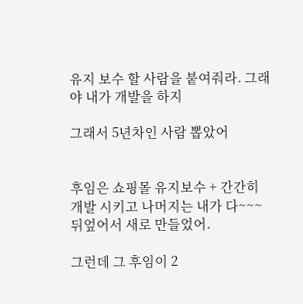유지 보수 할 사람을 붙여줘라. 그래야 내가 개발을 하지

그래서 5년차인 사람 뽑았어


후임은 쇼핑몰 유지보수 + 간간히 개발 시키고 나머지는 내가 다~~~ 뒤엎어서 새로 만들었어.

그런데 그 후임이 2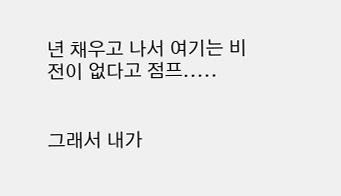년 채우고 나서 여기는 비전이 없다고 점프.....


그래서 내가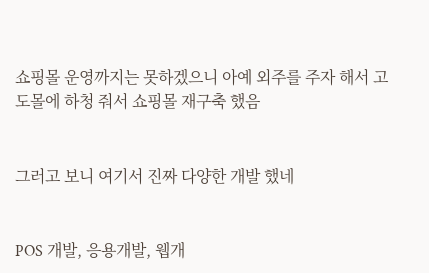쇼핑몰 운영까지는 못하겠으니 아예 외주를 주자 해서 고도몰에 하청 줘서 쇼핑몰 재구축 했음


그러고 보니 여기서 진짜 다양한 개발 했네


POS 개발, 응용개발, 웹개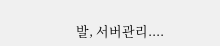발, 서버관리....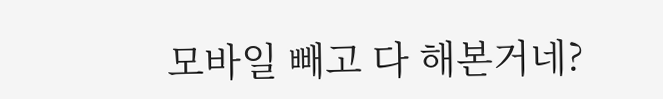모바일 빼고 다 해본거네?